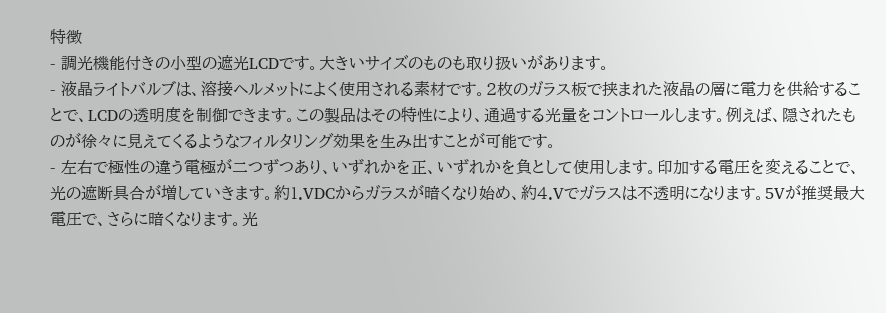特徴
- 調光機能付きの小型の遮光LCDです。大きいサイズのものも取り扱いがあります。
- 液晶ライトバルブは、溶接ヘルメットによく使用される素材です。2枚のガラス板で挟まれた液晶の層に電力を供給することで、LCDの透明度を制御できます。この製品はその特性により、通過する光量をコントロールします。例えば、隠されたものが徐々に見えてくるようなフィルタリング効果を生み出すことが可能です。
- 左右で極性の違う電極が二つずつあり、いずれかを正、いずれかを負として使用します。印加する電圧を変えることで、光の遮断具合が増していきます。約1.VDCからガラスが暗くなり始め、約4.Vでガラスは不透明になります。5Vが推奨最大電圧で、さらに暗くなります。光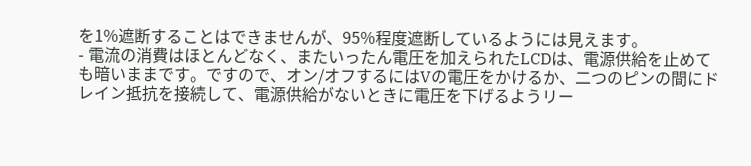を1%遮断することはできませんが、95%程度遮断しているようには見えます。
- 電流の消費はほとんどなく、またいったん電圧を加えられたLCDは、電源供給を止めても暗いままです。ですので、オン/オフするにはVの電圧をかけるか、二つのピンの間にドレイン抵抗を接続して、電源供給がないときに電圧を下げるようリー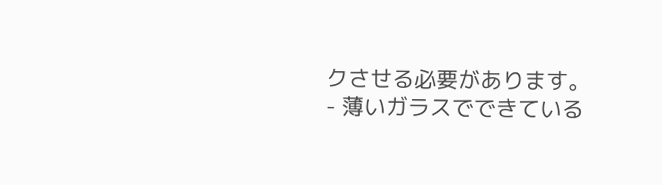クさせる必要があります。
- 薄いガラスでできている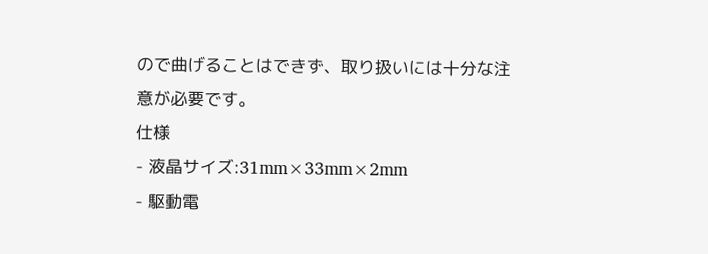ので曲げることはできず、取り扱いには十分な注意が必要です。
仕様
- 液晶サイズ:31mm×33mm×2mm
- 駆動電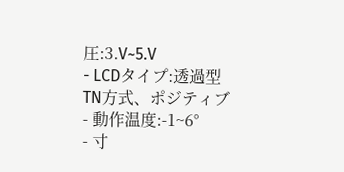圧:3.V~5.V
- LCDタイプ:透過型TN方式、ポジティブ
- 動作温度:-1~6°
- 寸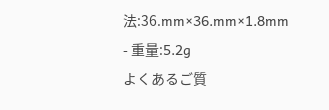法:36.mm×36.mm×1.8mm
- 重量:5.2g
よくあるご質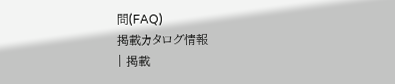問(FAQ)
掲載カタログ情報
| 掲載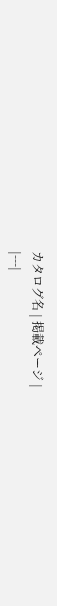カタログ名 | 掲載ページ |
|---|